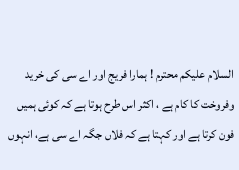السلام علیکم محترم ! ہمارا فریج اور اے سی کی خرید وفروخت کا کام ہے ، اکثر اس طرح ہوتا ہے کہ کوئی ہمیں فون کرتا ہے اور کہتا ہے کہ فلاں جگہ اے سی ہے، انہوں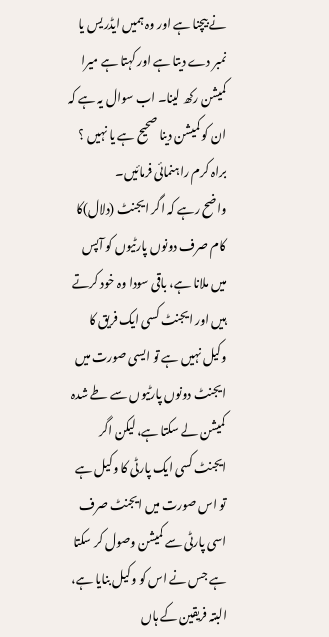نے بیچنا ہے اور وہ ہمیں ایڈریس یا نمبر دے دیتا ہے اور کہتا ہے میرا کمیشن رکھ لینا۔ اب سوال یہ ہے کہ ان کو کمیشن دینا صحیح ہے یا نہیں ؟ براہ کرم راہنمائی فرمائیں۔
واضح رہے کہ اگر ایجنٹ (دلال)کا کام صرف دونوں پارٹیوں کو آپس میں ملانا ہے، باقی سودا وہ خود کرتے ہیں اور ایجنٹ کسی ایک فریق کا وکیل نہیں ہے تو ایسی صورت میں ایجنٹ دونوں پارٹیوں سے طے شدہ کمیشن لے سکتا ہے، لیکن اگر ایجنٹ کسی ایک پارٹی کا وکیل ہے تو اس صورت میں ایجنٹ صرف اسی پارٹی سے کمیشن وصول کر سکتا ہے جس نے اس کو وکیل بنایا ہے، البتہ فریقین کے ہاں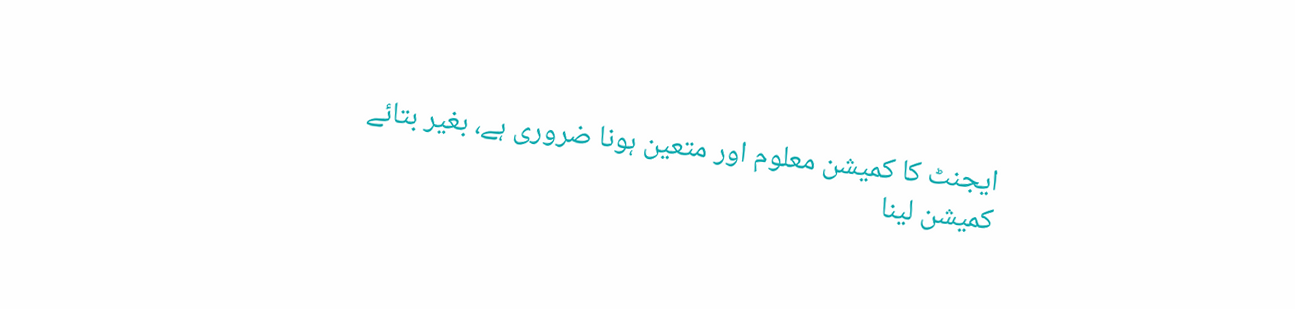ایجنٹ کا کمیشن معلوم اور متعین ہونا ضروری ہے، بغیر بتائے کمیشن لینا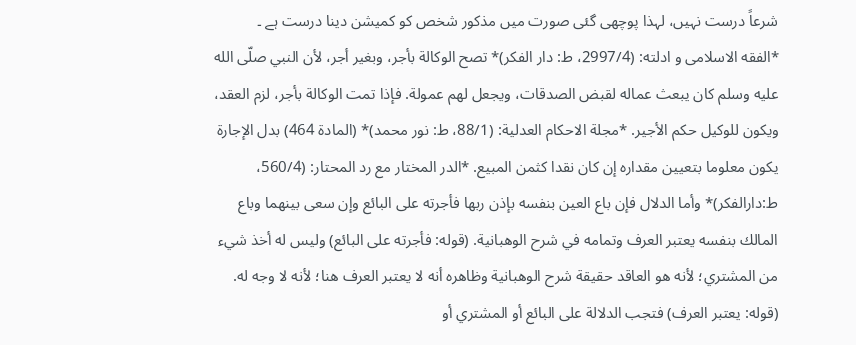شرعاً درست نہیں، لہذا پوچھی گئی صورت میں مذکور شخص کو کمیشن دینا درست ہے ۔
*الفقه الاسلامی و ادلته: (2997/4، ط: دار الفکر)* تصح الوكالة بأجر، وبغير أجر، لأن النبي صلّى الله عليه وسلم كان يبعث عماله لقبض الصدقات، ويجعل لهم عمولة. فإذا تمت الوكالة بأجر، لزم العقد، ويكون للوكيل حكم الأجير. *مجلة الاحکام العدلیة: (88/1، ط: نور محمد)* (المادة 464) بدل الإجارة يكون معلوما بتعيين مقداره إن كان نقدا كثمن المبيع. *الدر المختار مع رد المحتار: (560/4، ط:دارالفکر)* وأما الدلال فإن باع العين بنفسه بإذن ربها فأجرته على البائع وإن سعى بينهما وباع المالك بنفسه يعتبر العرف وتمامه في شرح الوهبانية. (قوله: فأجرته على البائع) وليس له أخذ شيء من المشتري؛ لأنه هو العاقد حقيقة شرح الوهبانية وظاهره أنه لا يعتبر العرف هنا؛ لأنه لا وجه له. (قوله: يعتبر العرف) فتجب الدلالة على البائع أو المشتري أو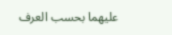عليهما بحسب العرف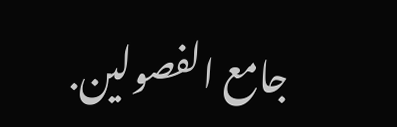جامع الفصولين.